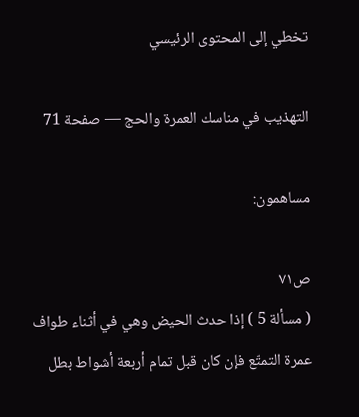تخطي إلى المحتوى الرئيسي

التهذيب في مناسك العمرة والحج — صفحة 71

مساهمون:

ص٧١
( مسألة 5 ) إذا حدث الحيض وهي في أثناء طواف عمرة التمتّع فإن كان قبل تمام أربعة أشواط بطل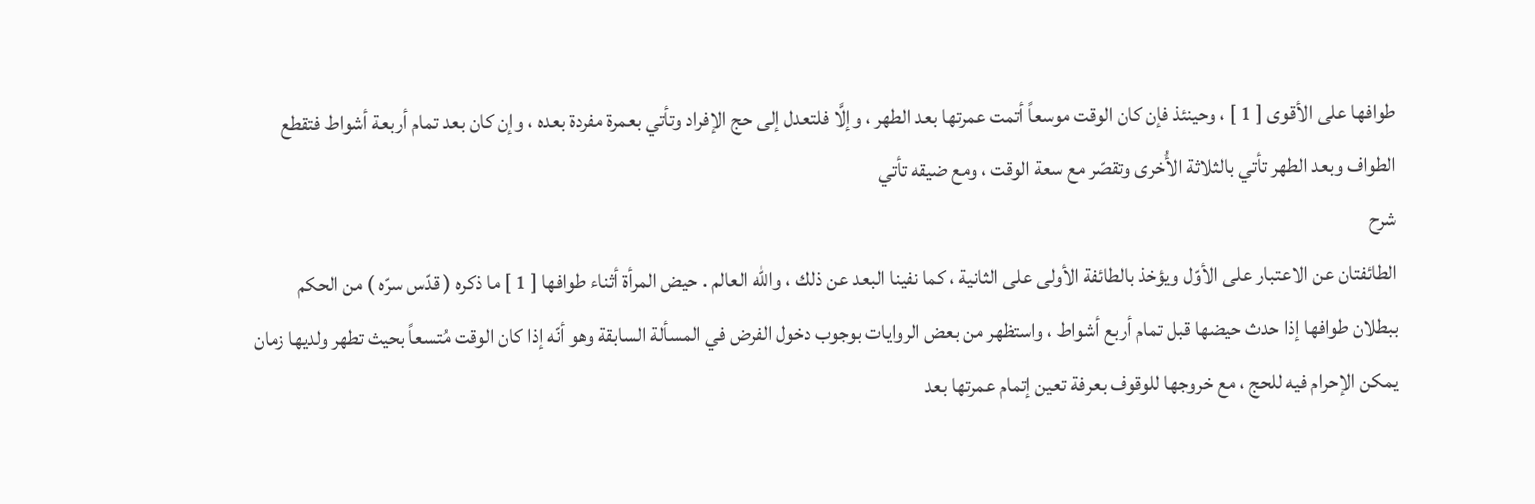طوافها على الأقوى [ 1 ] ، وحينئذ فإن كان الوقت موسعاً أتمت عمرتها بعد الطهر ، وإلَّا فلتعدل إلى حج الإفراد وتأتي بعمرة مفردة بعده ، وإن كان بعد تمام أربعة أشواط فتقطع الطواف وبعد الطهر تأتي بالثلاثة الأُخرى وتقصّر مع سعة الوقت ، ومع ضيقه تأتي
شرح
الطائفتان عن الاعتبار على الأوّل ويؤخذ بالطائفة الأولى على الثانية ، كما نفينا البعد عن ذلك ، والله العالم . حيض المرأة أثناء طوافها [ 1 ] ما ذكره ( قدّس سرّه ) من الحكم ببطلان طوافها إذا حدث حيضها قبل تمام أربع أشواط ، واستظهر من بعض الروايات بوجوب دخول الفرض في المسألة السابقة وهو أنّه إذا كان الوقت مُتسعاً بحيث تطهر ولديها زمان يمكن الإحرام فيه للحج ، مع خروجها للوقوف بعرفة تعين إتمام عمرتها بعد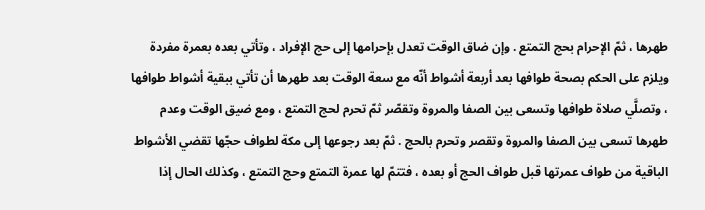طهرها ، ثمّ الإحرام بحج التمتع . وإن ضاق الوقت تعدل بإحرامها إلى حج الإفراد ، وتأتي بعده بعمرة مفردة ويلزم على الحكم بصحة طوافها بعد أربعة أشواط أنّه مع سعة الوقت بعد طهرها أن تأتي ببقية أشواط طوافها ، وتصلَّي صلاة طوافها وتسعى بين الصفا والمروة وتقصّر ثمّ تحرم لحج التمتع ، ومع ضيق الوقت وعدم طهرها تسعى بين الصفا والمروة وتقصر وتحرم بالحج . ثمّ بعد رجوعها إلى مكة لطواف حجّها تقضي الأشواط الباقية من طواف عمرتها قبل طواف الحج أو بعده ، فتتمّ لها عمرة التمتع وحج التمتع ، وكذلك الحال إذا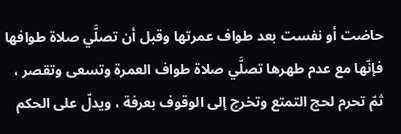حاضت أو نفست بعد طواف عمرتها وقبل أن تصلَّي صلاة طوافها فإنّها مع عدم طهرها تصلَّي صلاة طواف العمرة وتسعى وتقصر ، ثمّ تحرم لحج التمتع وتخرج إلى الوقوف بعرفة ، ويدلّ على الحكم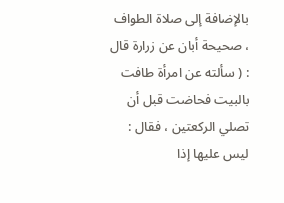بالإضافة إلى صلاة الطواف ، صحيحة أبان عن زرارة قال : ( سألته عن امرأة طافت بالبيت فحاضت قبل أن تصلي الركعتين ، فقال : ليس عليها إذا